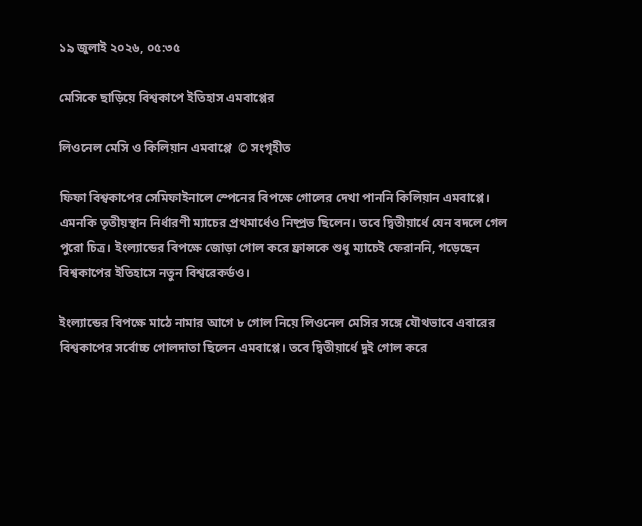১৯ জুলাই ২০২৬, ০৫:৩৫

মেসিকে ছাড়িয়ে বিশ্বকাপে ইতিহাস এমবাপ্পের

লিওনেল মেসি ও কিলিয়ান এমবাপ্পে  © সংগৃহীত

ফিফা বিশ্বকাপের সেমিফাইনালে স্পেনের বিপক্ষে গোলের দেখা পাননি কিলিয়ান এমবাপ্পে। এমনকি তৃতীয়স্থান নির্ধারণী ম্যাচের প্রথমার্ধেও নিষ্প্রভ ছিলেন। তবে দ্বিতীয়ার্ধে যেন বদলে গেল পুরো চিত্র। ইংল্যান্ডের বিপক্ষে জোড়া গোল করে ফ্রান্সকে শুধু ম্যাচেই ফেরাননি, গড়েছেন বিশ্বকাপের ইতিহাসে নতুন বিশ্বরেকর্ডও।

ইংল্যান্ডের বিপক্ষে মাঠে নামার আগে ৮ গোল নিয়ে লিওনেল মেসির সঙ্গে যৌথভাবে এবারের বিশ্বকাপের সর্বোচ্চ গোলদাতা ছিলেন এমবাপ্পে। তবে দ্বিতীয়ার্ধে দুই গোল করে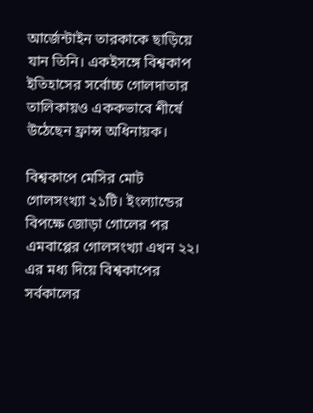আর্জেন্টাইন তারকাকে ছাড়িয়ে যান তিনি। একইসঙ্গে বিশ্বকাপ ইতিহাসের সর্বোচ্চ গোলদাতার তালিকায়ও এককভাবে শীর্ষে উঠেছেন ফ্রান্স অধিনায়ক।

বিশ্বকাপে মেসির মোট গোলসংখ্যা ২১টি। ইংল্যান্ডের বিপক্ষে জোড়া গোলের পর এমবাপ্পের গোলসংখ্যা এখন ২২। এর মধ্য দিয়ে বিশ্বকাপের সর্বকালের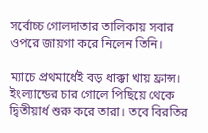সর্বোচ্চ গোলদাতার তালিকায় সবার ওপরে জায়গা করে নিলেন তিনি।

ম্যাচে প্রথমার্ধেই বড় ধাক্কা খায় ফ্রান্স। ইংল্যান্ডের চার গোলে পিছিয়ে থেকে দ্বিতীয়ার্ধ শুরু করে তারা। তবে বিরতির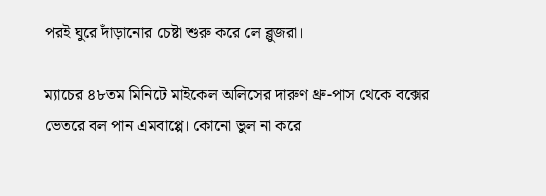পরই ঘুরে দাঁড়ানোর চেষ্টা শুরু করে লে ব্লুজরা।

ম্যাচের ৪৮তম মিনিটে মাইকেল অলিসের দারুণ থ্রু-পাস থেকে বক্সের ভেতরে বল পান এমবাপ্পে। কোনো ভুল না করে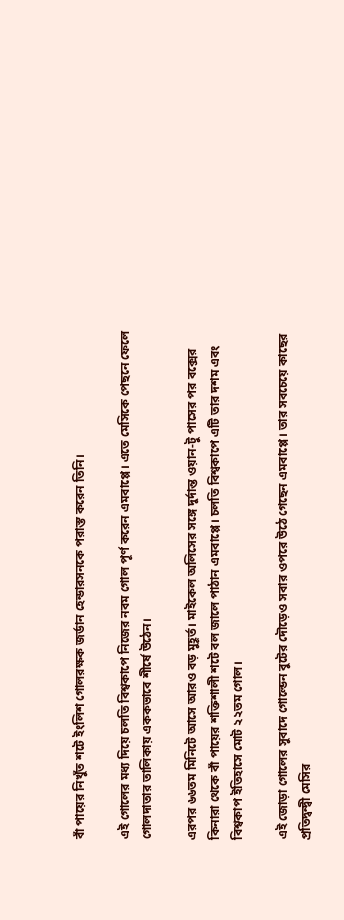বাঁ পায়ের নিখুঁত শটে ইংলিশ গোলরক্ষক জর্ডান হেন্ডারসনকে পরাস্ত করেন তিনি।

এই গোলের মধ্য দিয়ে চলতি বিশ্বকাপে নিজের নবম গোল পূর্ণ করেন এমবাপ্পে। এতে মেসিকে পেছনে ফেলে গোলদাতার তালিকায় এককভাবে শীর্ষে উঠেন।

এরপর ৬৬তম মিনিটে আসে আরও বড় মুহূর্ত। মাইকেল অলিসের সঙ্গে দুর্দান্ত ওয়ান-টু পাসের পর বক্সের কিনারা থেকে বাঁ পায়ের শক্তিশালী শটে বল জালে পাঠান এমবাপ্পে। চলতি বিশ্বকাপে এটি তার দশম এবং বিশ্বকাপ ইতিহাসে মোট ২২তম গোল।

এই জোড়া গোলের সুবাদে গোল্ডেন বুটের দৌড়েও সবার ওপরে উঠে গেছেন এমবাপ্পে। তার সবচেয়ে কাছের প্রতিদ্বন্দ্বী মেসির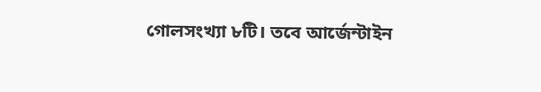গোলসংখ্যা ৮টি। তবে আর্জেন্টাইন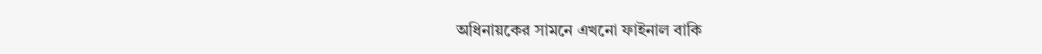অধিনায়কের সামনে এখনো ফাইনাল বাকি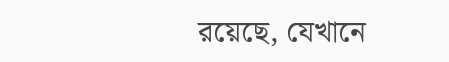রয়েছে, যেখানে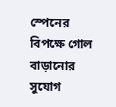স্পেনের বিপক্ষে গোল বাড়ানোর সুযোগ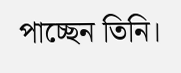পাচ্ছেন তিনি।